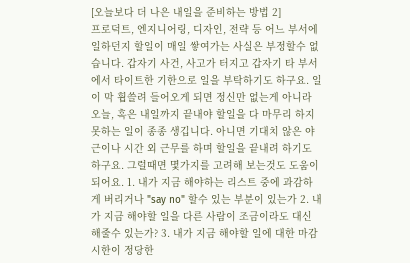[오늘보다 더 나은 내일을 준비하는 방법 2]
프로덕트, 엔지니어링, 디자인, 전략 등 어느 부서에 일하던지 할일이 매일 쌓여가는 사실은 부정할수 없습니다. 갑자기 사건, 사고가 터지고 갑자기 타 부서에서 타이트한 기한으로 일을 부탁하기도 하구요. 일이 막 휩쓸려 들어오게 되면 정신만 없는게 아니라 오늘, 혹은 내일까지 끝내야 할일을 다 마무리 하지 못하는 일이 종종 생깁니다. 아니면 기대치 않은 야근이나 시간 외 근무를 하며 할일을 끝내려 하기도 하구요. 그럴때면 몇가지를 고려해 보는것도 도움이 되어요. 1. 내가 지금 해야하는 리스트 중에 과감하게 버리거나 "say no" 할수 있는 부분이 있는가 2. 내가 지금 해야할 일을 다른 사람이 조금이라도 대신 해줄수 있는가? 3. 내가 지금 해야할 일에 대한 마감 시한이 정당한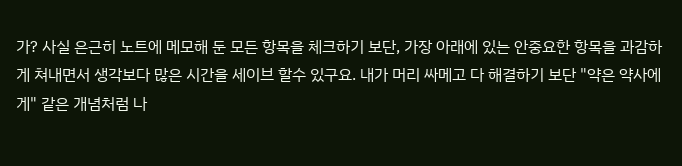가? 사실 은근히 노트에 메모해 둔 모든 항목을 체크하기 보단, 가장 아래에 있는 안중요한 항목을 과감하게 쳐내면서 생각보다 많은 시간을 세이브 할수 있구요. 내가 머리 싸메고 다 해결하기 보단 "약은 약사에게" 같은 개념처럼 나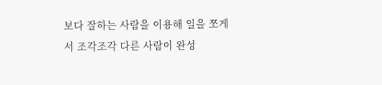보다 잘하는 사람을 이용해 일을 쪼게서 조각조각 다른 사람이 완성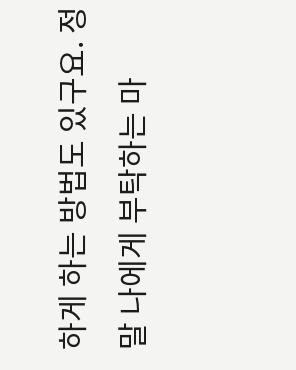하게 하는 방법도 있구요. 정말 나에게 부탁하는 마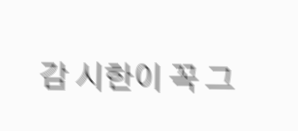감 시한이 꼭 그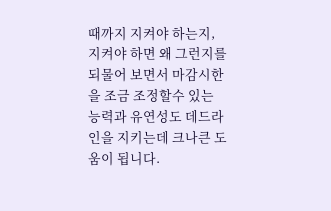때까지 지켜야 하는지, 지켜야 하면 왜 그런지를 되물어 보면서 마감시한을 조금 조정할수 있는 능력과 유연성도 데드라인을 지키는데 크나큰 도움이 됩니다.